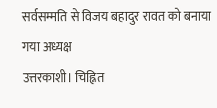सर्वसम्मति से विजय बहादुर रावत को बनाया गया अध्यक्ष
उत्तरकाशी। चिह्नित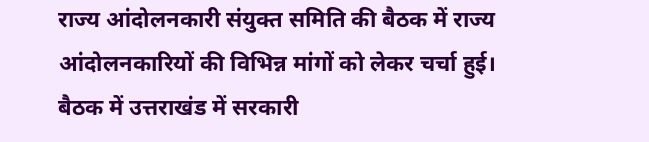राज्य आंदोलनकारी संयुक्त समिति की बैठक में राज्य आंदोलनकारियों की विभिन्न मांगों को लेकर चर्चा हुई। बैठक में उत्तराखंड में सरकारी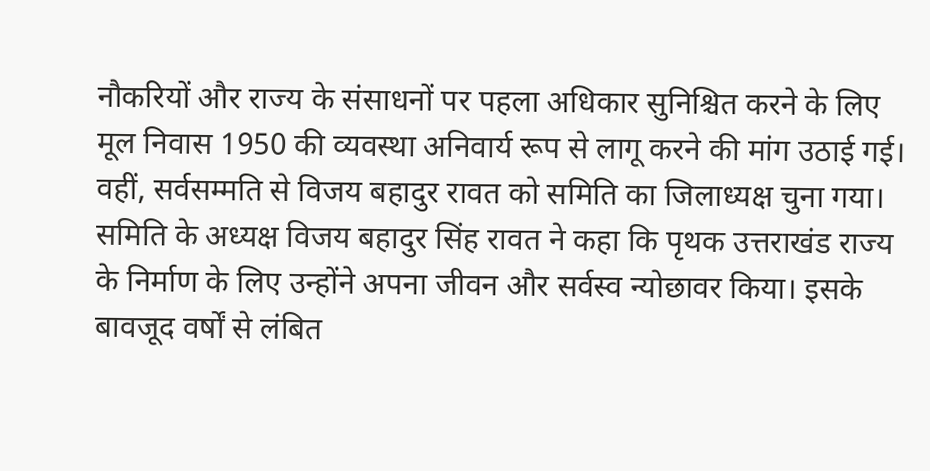नौकरियों और राज्य के संसाधनों पर पहला अधिकार सुनिश्चित करने के लिए मूल निवास 1950 की व्यवस्था अनिवार्य रूप से लागू करने की मांग उठाई गई। वहीं, सर्वसम्मति से विजय बहादुर रावत को समिति का जिलाध्यक्ष चुना गया।
समिति के अध्यक्ष विजय बहादुर सिंह रावत ने कहा कि पृथक उत्तराखंड राज्य के निर्माण के लिए उन्होंने अपना जीवन और सर्वस्व न्योछावर किया। इसके बावजूद वर्षों से लंबित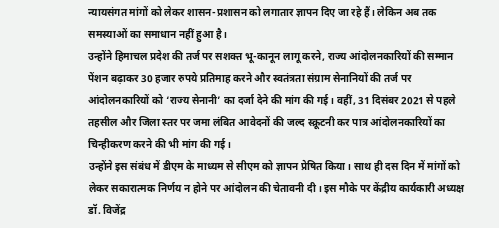न्यायसंगत मांगों को लेकर शासन-प्रशासन को लगातार ज्ञापन दिए जा रहे हैं। लेकिन अब तक समस्याओं का समाधान नहीं हुआ है।
उन्होंने हिमाचल प्रदेश की तर्ज पर सशक्त भू-कानून लागू करने, राज्य आंदोलनकारियों की सम्मान पेंशन बढ़ाकर 30 हजार रुपये प्रतिमाह करने और स्वतंत्रता संग्राम सेनानियों की तर्ज पर आंदोलनकारियों को ‘राज्य सेनानी’ का दर्जा देने की मांग की गई। वहीं, 31 दिसंबर 2021 से पहले तहसील और जिला स्तर पर जमा लंबित आवेदनों की जल्द स्क्रूटनी कर पात्र आंदोलनकारियों का चिन्हीकरण करने की भी मांग की गई।
उन्होंने इस संबंध में डीएम के माध्यम से सीएम को ज्ञापन प्रेषित किया। साथ ही दस दिन में मांगों को लेकर सकारात्मक निर्णय न होने पर आंदोलन की चेतावनी दी। इस मौके पर केंद्रीय कार्यकारी अध्यक्ष डॉ. विजेंद्र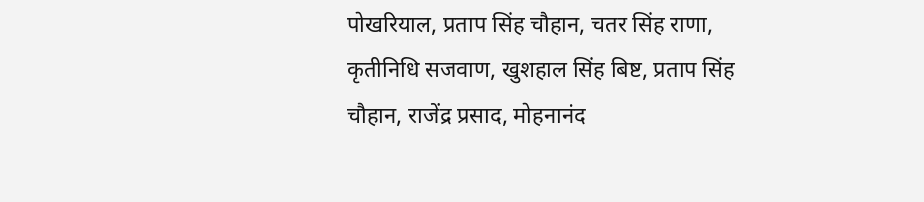पोखरियाल, प्रताप सिंह चौहान, चतर सिंह राणा, कृतीनिधि सजवाण, खुशहाल सिंह बिष्ट, प्रताप सिंह चौहान, राजेंद्र प्रसाद, मोहनानंद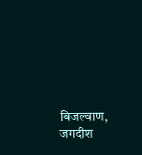बिजल्वाण, जगदीश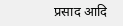प्रसाद आदि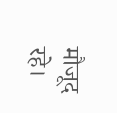मौजूद रहे।